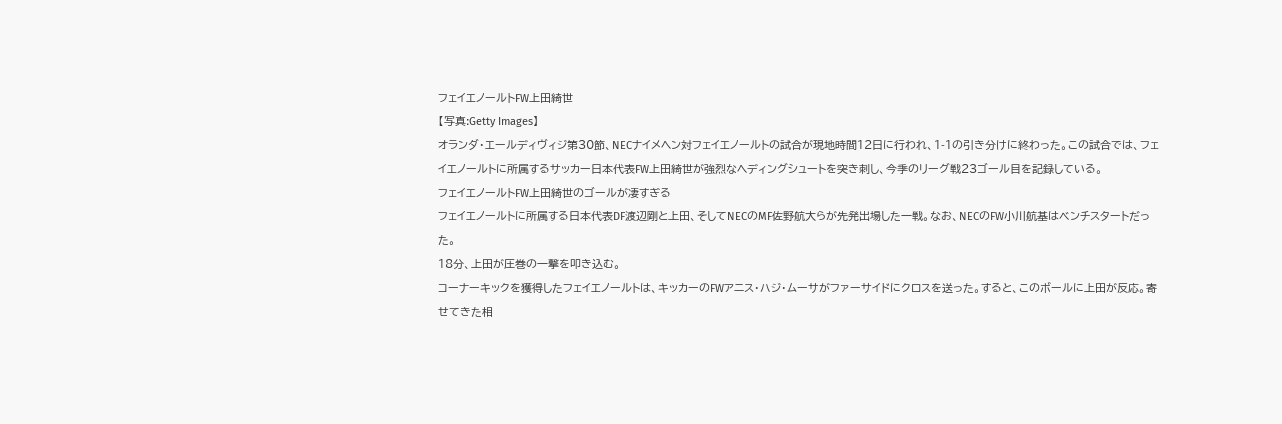フェイエノールトFW上田綺世
【写真:Getty Images】
オランダ・エールディヴィジ第30節、NECナイメヘン対フェイエノールトの試合が現地時間12日に行われ、1-1の引き分けに終わった。この試合では、フェイエノールトに所属するサッカー日本代表FW上田綺世が強烈なヘディングシュートを突き刺し、今季のリーグ戦23ゴール目を記録している。
フェイエノールトFW上田綺世のゴールが凄すぎる
フェイエノールトに所属する日本代表DF渡辺剛と上田、そしてNECのMF佐野航大らが先発出場した一戦。なお、NECのFW小川航基はベンチスタートだった。
18分、上田が圧巻の一撃を叩き込む。
コーナーキックを獲得したフェイエノールトは、キッカーのFWアニス・ハジ・ムーサがファーサイドにクロスを送った。すると、このボールに上田が反応。寄せてきた相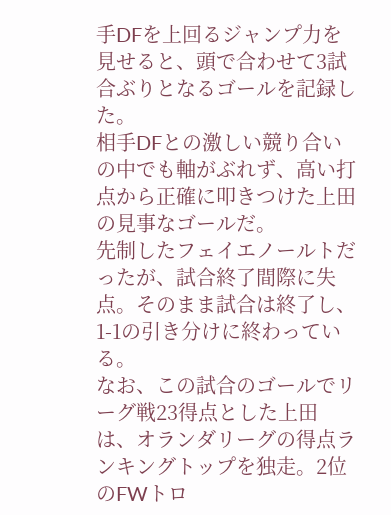手DFを上回るジャンプ力を見せると、頭で合わせて3試合ぶりとなるゴールを記録した。
相手DFとの激しい競り合いの中でも軸がぶれず、高い打点から正確に叩きつけた上田の見事なゴールだ。
先制したフェイエノールトだったが、試合終了間際に失点。そのまま試合は終了し、1-1の引き分けに終わっている。
なお、この試合のゴールでリーグ戦23得点とした上田は、オランダリーグの得点ランキングトップを独走。2位のFWトロ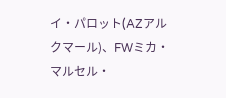イ・パロット(AZアルクマール)、FWミカ・マルセル・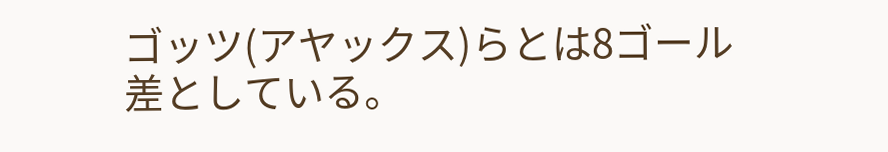ゴッツ(アヤックス)らとは8ゴール差としている。